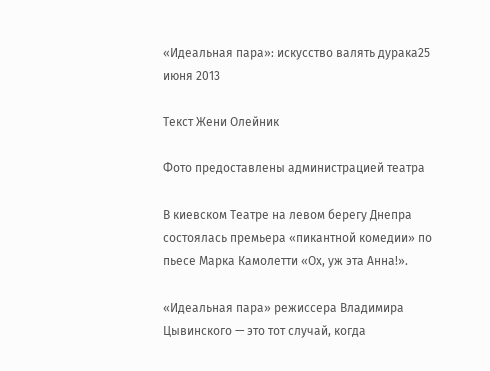«Идеальная пара»: искусство валять дурака25 июня 2013

Текст Жени Олейник

Фото предоставлены администрацией театра

В киевском Театре на левом берегу Днепра состоялась премьера «пикантной комедии» по пьесе Марка Камолетти «Ох, уж эта Анна!».

«Идеальная пара» режиссера Владимира Цывинского — это тот случай, когда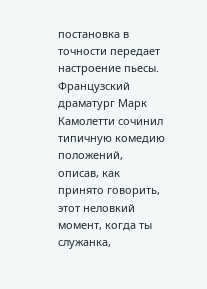постановка в точности передает настроение пьесы. Французский драматург Марк Камолетти сочинил типичную комедию положений, описав, как принято говорить, этот неловкий момент, когда ты служанка,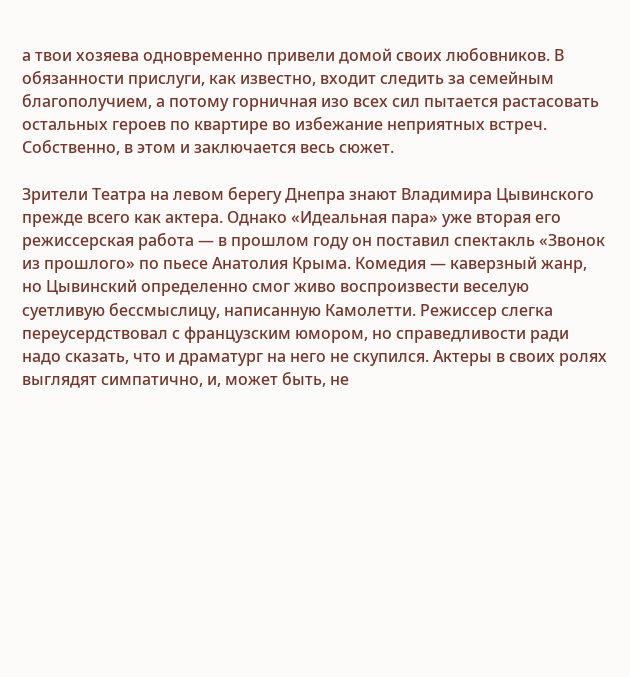а твои хозяева одновременно привели домой своих любовников. В обязанности прислуги, как известно, входит следить за семейным благополучием, а потому горничная изо всех сил пытается растасовать остальных героев по квартире во избежание неприятных встреч. Собственно, в этом и заключается весь сюжет.

Зрители Театра на левом берегу Днепра знают Владимира Цывинского прежде всего как актера. Однако «Идеальная пара» уже вторая его режиссерская работа — в прошлом году он поставил спектакль «Звонок из прошлого» по пьесе Анатолия Крыма. Комедия — каверзный жанр, но Цывинский определенно смог живо воспроизвести веселую суетливую бессмыслицу, написанную Камолетти. Режиссер слегка переусердствовал с французским юмором, но справедливости ради надо сказать, что и драматург на него не скупился. Актеры в своих ролях выглядят симпатично, и, может быть, не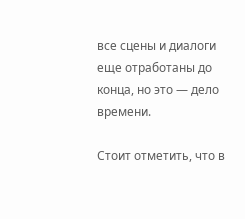все сцены и диалоги еще отработаны до конца, но это — дело времени.

Стоит отметить, что в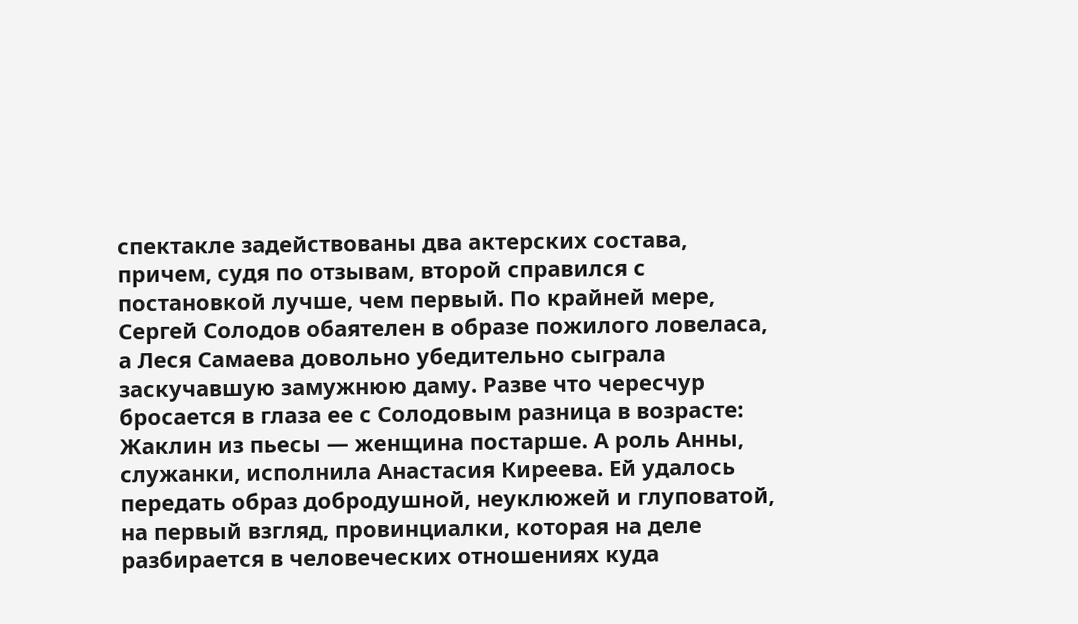спектакле задействованы два актерских состава, причем, судя по отзывам, второй справился с постановкой лучше, чем первый. По крайней мере, Сергей Солодов обаятелен в образе пожилого ловеласа, а Леся Самаева довольно убедительно сыграла заскучавшую замужнюю даму. Разве что чересчур бросается в глаза ее с Солодовым разница в возрасте: Жаклин из пьесы — женщина постарше. А роль Анны, служанки, исполнила Анастасия Киреева. Ей удалось передать образ добродушной, неуклюжей и глуповатой, на первый взгляд, провинциалки, которая на деле разбирается в человеческих отношениях куда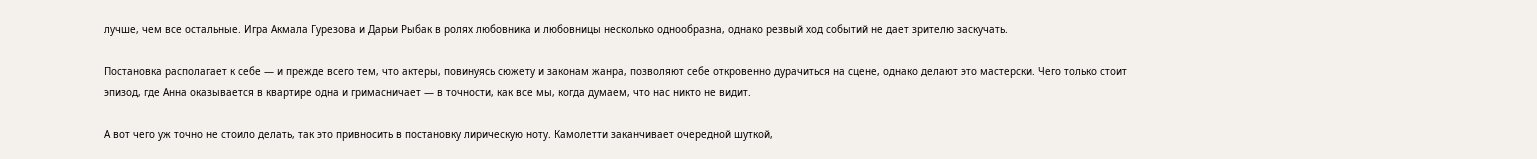лучше, чем все остальные. Игра Акмала Гурезова и Дарьи Рыбак в ролях любовника и любовницы несколько однообразна, однако резвый ход событий не дает зрителю заскучать.

Постановка располагает к себе — и прежде всего тем, что актеры, повинуясь сюжету и законам жанра, позволяют себе откровенно дурачиться на сцене, однако делают это мастерски. Чего только стоит эпизод, где Анна оказывается в квартире одна и гримасничает — в точности, как все мы, когда думаем, что нас никто не видит.

А вот чего уж точно не стоило делать, так это привносить в постановку лирическую ноту. Камолетти заканчивает очередной шуткой,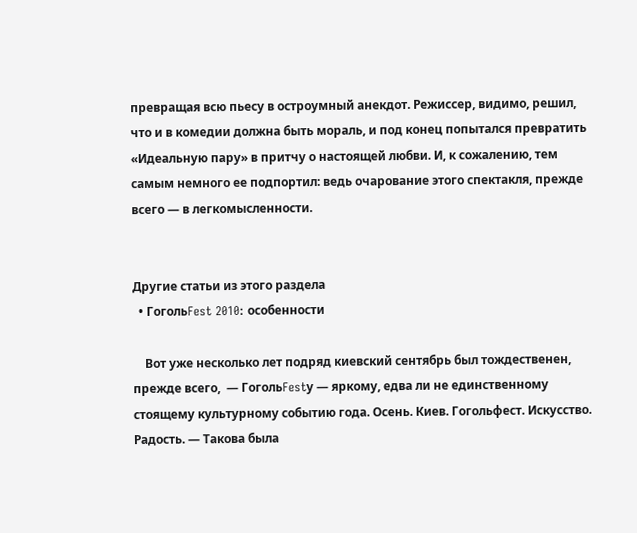превращая всю пьесу в остроумный анекдот. Режиссер, видимо, решил, что и в комедии должна быть мораль, и под конец попытался превратить «Идеальную пару» в притчу о настоящей любви. И, к сожалению, тем самым немного ее подпортил: ведь очарование этого спектакля, прежде всего — в легкомысленности.


Другие статьи из этого раздела
  • ГогольFest 2010: особенности

    Вот уже несколько лет подряд киевский сентябрь был тождественен, прежде всего,  — ГогольFestу — яркому, едва ли не единственному стоящему культурному событию года. Осень. Киев. Гогольфест. Искусство. Радость. — Такова была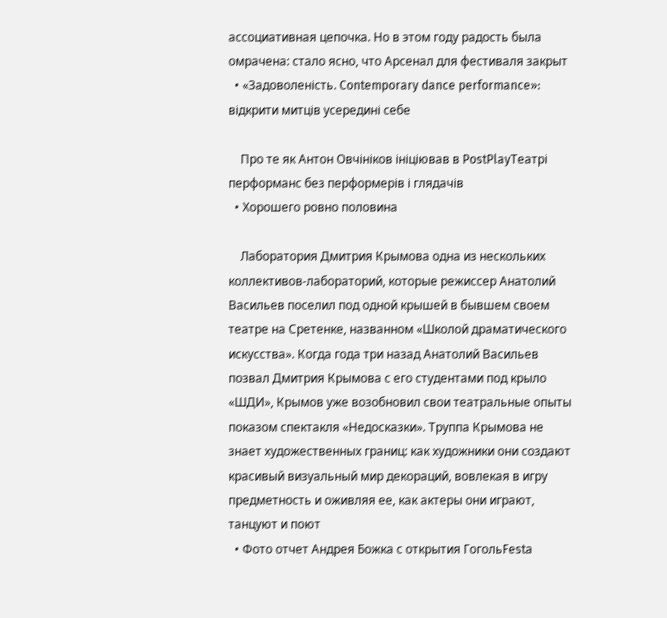ассоциативная цепочка. Но в этом году радость была омрачена: стало ясно, что Арсенал для фестиваля закрыт
  • «Задоволеність. Contemporary dance performance»: відкрити митців усередині себе

    Про те як Антон Овчініков ініціював в PostPlayТеатрі перформанс без перформерів і глядачів
  • Хорошего ровно половина

    Лаборатория Дмитрия Крымова одна из нескольких коллективов-лабораторий, которые режиссер Анатолий Васильев поселил под одной крышей в бывшем своем театре на Сретенке, названном «Школой драматического искусства». Когда года три назад Анатолий Васильев позвал Дмитрия Крымова с его студентами под крыло «ШДИ», Крымов уже возобновил свои театральные опыты показом спектакля «Недосказки». Труппа Крымова не знает художественных границ: как художники они создают красивый визуальный мир декораций, вовлекая в игру предметность и оживляя ее, как актеры они играют, танцуют и поют
  • Фото отчет Андрея Божка с открытия ГогольFestа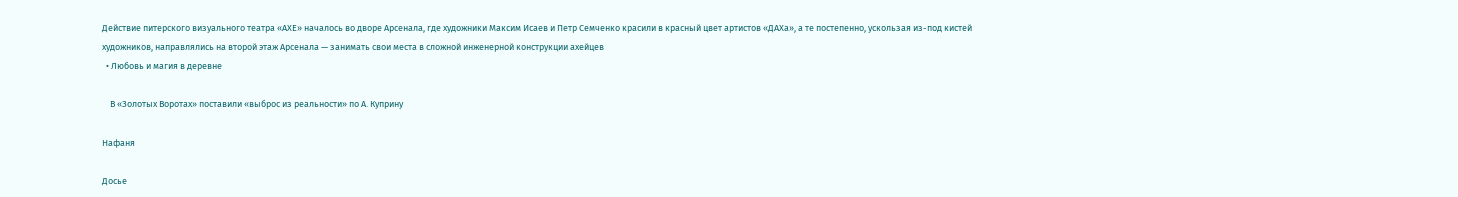Действие питерского визуального театра «АХЕ» началось во дворе Арсенала, где художники Максим Исаев и Петр Семченко красили в красный цвет артистов «ДАХа», а те постепенно, ускользая из-под кистей художников, направлялись на второй этаж Арсенала — занимать свои места в сложной инженерной конструкции ахейцев
  • Любовь и магия в деревне

    В «Золотых Воротах» поставили «выброс из реальности» по А. Куприну

Нафаня

Досье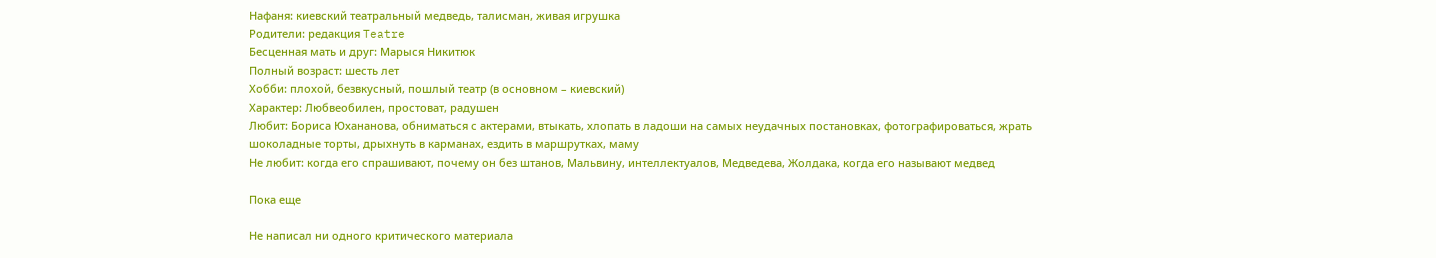Нафаня: киевский театральный медведь, талисман, живая игрушка
Родители: редакция Teatre
Бесценная мать и друг: Марыся Никитюк
Полный возраст: шесть лет
Хобби: плохой, безвкусный, пошлый театр (в основном – киевский)
Характер: Любвеобилен, простоват, радушен
Любит: Бориса Юхананова, обниматься с актерами, втыкать, хлопать в ладоши на самых неудачных постановках, фотографироваться, жрать шоколадные торты, дрыхнуть в карманах, ездить в маршрутках, маму
Не любит: когда его спрашивают, почему он без штанов, Мальвину, интеллектуалов, Медведева, Жолдака, когда его называют медвед

Пока еще

Не написал ни одного критического материала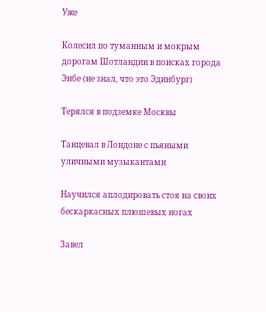Уже

Колесил по туманным и мокрым дорогам Шотландии в поисках города Энбе (не знал, что это Эдинбург)

Терялся в подземке Москвы

Танцевал в Лондоне с пьяными уличными музыкантами

Научился аплодировать стоя на своих бескаркасных плюшевых ногах

Завел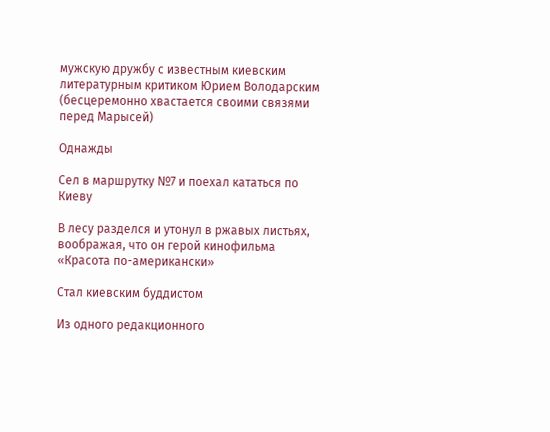мужскую дружбу с известным киевским литературным критиком Юрием Володарским (бесцеремонно хвастается своими связями перед Марысей)

Однажды

Сел в маршрутку №7 и поехал кататься по Киеву

В лесу разделся и утонул в ржавых листьях, воображая, что он герой кинофильма «Красота по-американски»

Стал киевским буддистом

Из одного редакционного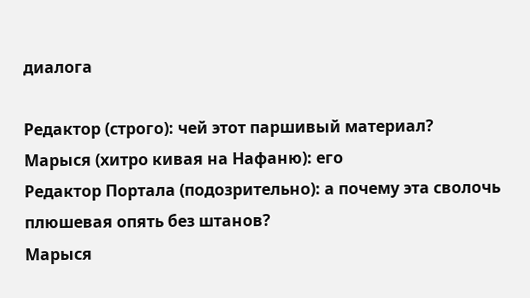диалога

Редактор (строго): чей этот паршивый материал?
Марыся (хитро кивая на Нафаню): его
Редактор Портала (подозрительно): а почему эта сволочь плюшевая опять без штанов?
Марыся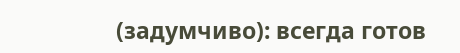(задумчиво): всегда готов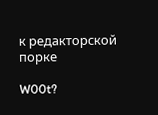к редакторской порке

W00t?